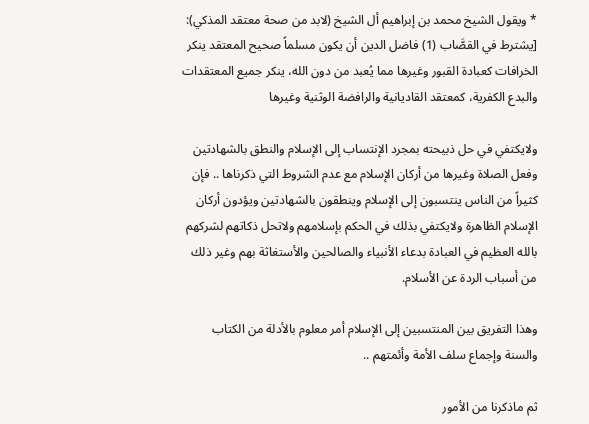* ويقول الشيخ محمد بن إبراهيم أل الشيخ (لابد من صحة معتقد المذكي): [يشترط في القصَّاب (1) فاضل الدين أن يكون مسلماً صحيح المعتقد ينكر الخرافات كعبادة القبور وغيرها مما يُعبد من دون الله، ينكر جميع المعتقدات والبدع الكفرية، كمعتقد القاديانية والرافضة الوثنية وغيرها

ولايكتفي في حل ذبيحته بمجرد الإنتساب إلى الإسلام والنطق بالشهادتين وفعل الصلاة وغيرها من أركان الإسلام مع عدم الشروط التي ذكرناها .. فإن كثيراً من الناس ينتسبون إلى الإسلام وينطقون بالشهادتين ويؤدون أركان الإسلام الظاهرة ولايكتفي بذلك في الحكم بإسلامهم ولاتحل ذكاتهم لشركهم بالله العظيم في العبادة بدعاء الأنبياء والصالحين والأستغاثة بهم وغير ذلك من أسباب الردة عن الأسلام.

وهذا التفريق بين المنتسبين إلى الإسلام أمر معلوم بالأدلة من الكتاب والسنة وإجماع سلف الأمة وأئمتهم ..

ثم ماذكرنا من الأمور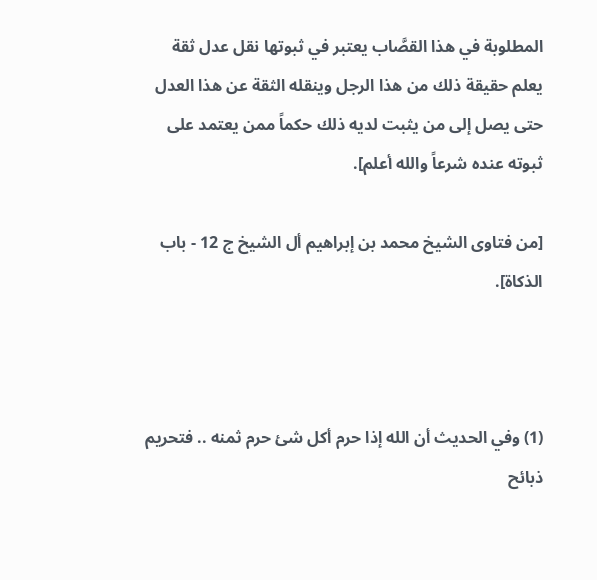المطلوبة في هذا القصَّاب يعتبر في ثبوتها نقل عدل ثقة يعلم حقيقة ذلك من هذا الرجل وينقله الثقة عن هذا العدل حتى يصل إلى من يثبت لديه ذلك حكماً ممن يعتمد على ثبوته عنده شرعاً والله أعلم].

[من فتاوى الشيخ محمد بن إبراهيم أل الشيخ ج 12 - باب الذكاة].



(1) وفي الحديث أن الله إذا حرم أكل شئ حرم ثمنه .. فتحريم ذبائح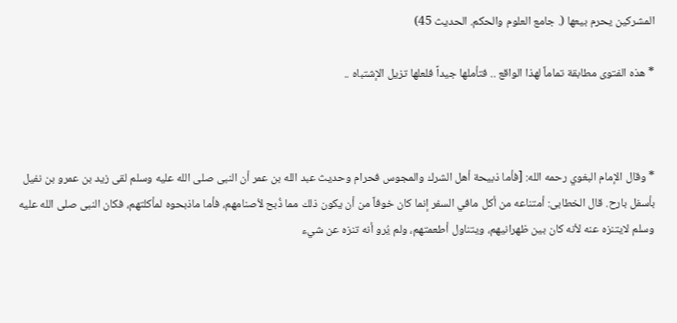المشركين يحرم بيعها (. جامع العلوم والحكم. الحديث 45)

* هذه الفتوى مطابقة تماماً لهذا الواقع .. فتأملها جيداً فلعلها تزيل الإشتباه ..



* وقال الإمام البغوي رحمه الله: [فأما ذبيحة أهل الشرك والمجوس فحرام وحديث عبد الله بن عمر أن النبى صلى الله عليه وسلم لقى زيد بن عمرو بن نفيل بأسفل بارح. قال الخطابى: أمتناعه من أكل مافي السفر إنما كان خوفاً من أن يكون ذلك مما ذُبح لأصنامهم، فأما ماذبحوه لمأكلتهم، فكان النبى صلى الله عليه وسلم لايتنزه عنه لأنه كان بين ظهرانيهم، ويتناول أطعمتهم، ولم يُرو أنه تنزه عن شيء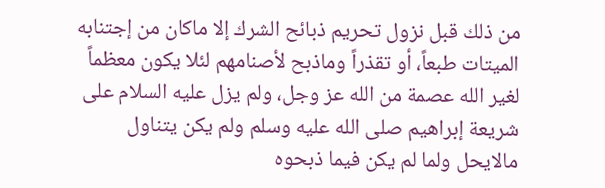من ذلك قبل نزول تحريم ذبائح الشرك إلا ماكان من إجتنابه الميتات طبعاً، أو تقذراً وماذبح لأصنامهم لئلا يكون معظماً لغير الله عصمة من الله عز وجل، ولم يزل عليه السلام على شريعة إبراهيم صلى الله عليه وسلم ولم يكن يتناول مالايحل ولما لم يكن فيما ذبحوه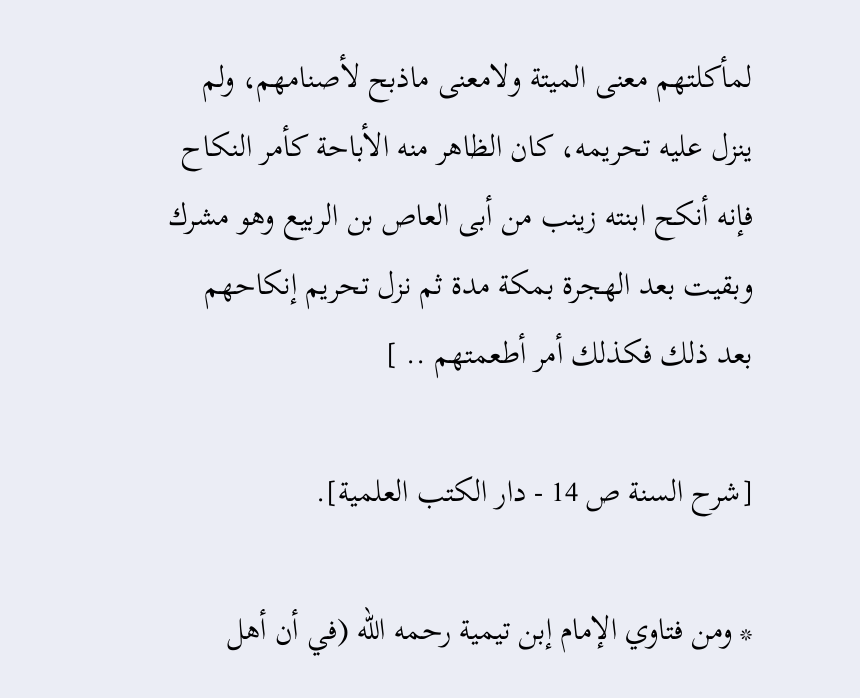لمأكلتهم معنى الميتة ولامعنى ماذبح لأصنامهم، ولم ينزل عليه تحريمه، كان الظاهر منه الأباحة كأمر النكاح فإنه أنكح ابنته زينب من أبى العاص بن الربيع وهو مشرك وبقيت بعد الهجرة بمكة مدة ثم نزل تحريم إنكاحهم بعد ذلك فكذلك أمر أطعمتهم .. ]

[شرح السنة ص 14 - دار الكتب العلمية].

* ومن فتاوي الإمام إبن تيمية رحمه الله (في أن أهل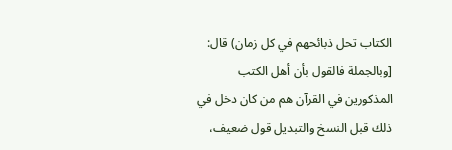الكتاب تحل ذبائحهم في كل زمان) قال: [وبالجملة فالقول بأن أهل الكتب المذكورين في القرآن هم من كان دخل في ذلك قبل النسخ والتبديل قول ضعيف،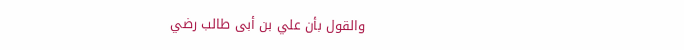والقول بأن علي بن أبى طالب رضي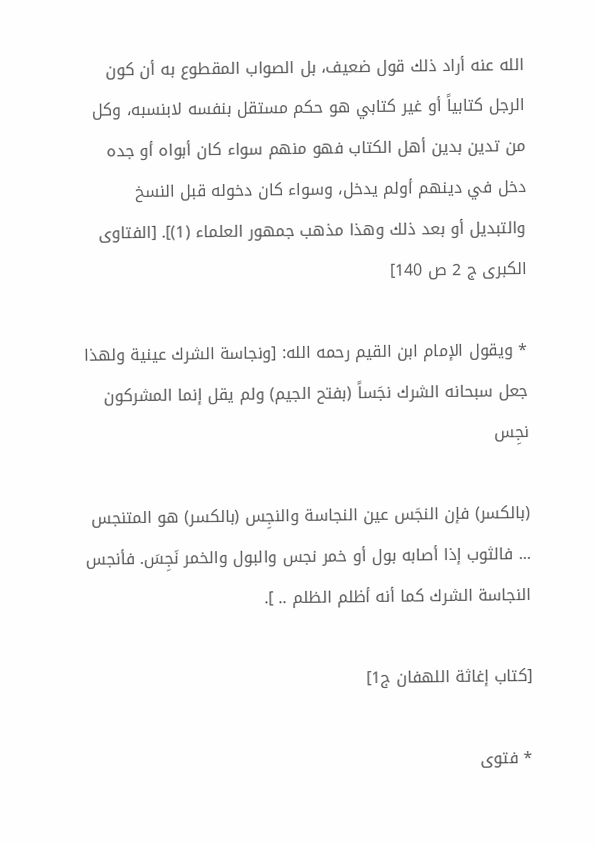الله عنه أراد ذلك قول ضعيف، بل الصواب المقطوع به أن كون الرجل كتابياً أو غير كتابي هو حكم مستقل بنفسه لابنسبه، وكل من تدين بدين أهل الكتاب فهو منهم سواء كان أبواه أو جده دخل في دينهم أولم يدخل، وسواء كان دخوله قبل النسخ والتبديل أو بعد ذلك وهذا مذهب جمهور العلماء (1)]. [الفتاوى الكبرى ج 2 ص 140]

* ويقول الإمام ابن القيم رحمه الله: [ونجاسة الشرك عينية ولهذا جعل سبحانه الشرك نجَساً (بفتح الجيم) ولم يقل إنما المشركون نجِس

(بالكسر) فإن النجَس عين النجاسة والنجِس (بالكسر) هو المتنجس ... فالثوب إذا أصابه بول أو خمر نجس والبول والخمر نَجِسَ. فأنجس النجاسة الشرك كما أنه أظلم الظلم .. ].

[كتاب إغاثة اللهفان ج1]

* فتوى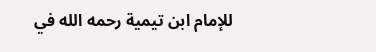للإمام ابن تيمية رحمه الله في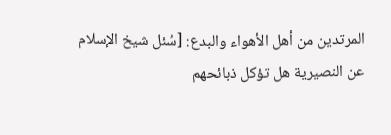المرتدين من أهل الأهواء والبدع: [سُئل شيخ الإسلام عن النصيرية هل تؤكل ذبائحهم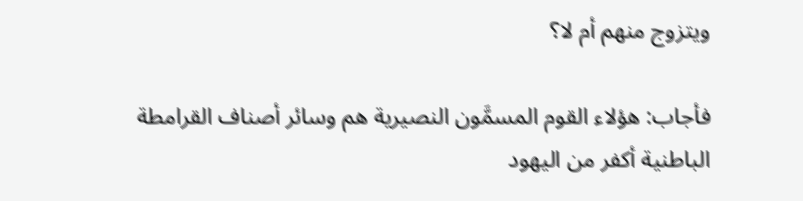ويتزوج منهم أم لا؟

فأجاب: هؤلاء القوم المسمَّون النصيرية هم وسائر أصناف القرامطة الباطنية أكفر من اليهود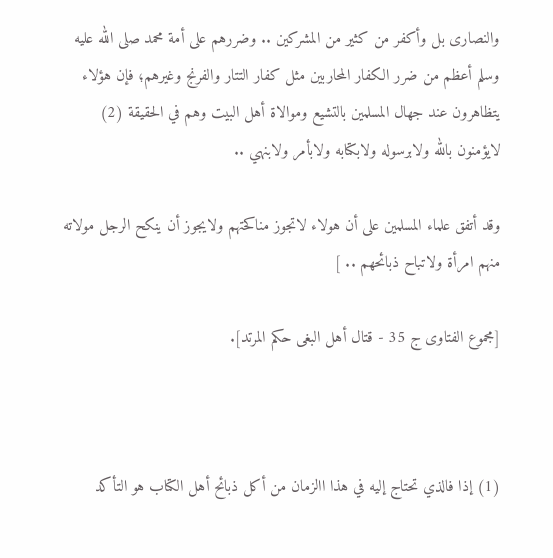والنصارى بل وأكفر من كثير من المشركين .. وضررهم على أمة محمد صلى الله عليه وسلم أعظم من ضرر الكفار المحاربين مثل كفار التتار والفرنج وغيرهم؛ فإن هؤلاء يتظاهرون عند جهال المسلمين بالتشيع وموالاة أهل البيت وهم في الحقيقة (2) لايؤمنون بالله ولابرسوله ولابكتابه ولابأمر ولابنهي ..

وقد أتفق علماء المسلمين على أن هولاء لاتجوز مناكحتهم ولايجوز أن ينكح الرجل مولاته منهم امرأة ولاتباح ذبائحهم .. ]

[مجموع الفتاوى ج 35 - قتال أهل البغى حكم المرتد].



(1) إذا فالذي تحتاج إليه في هذا االزمان من أكل ذبائح أهل الكتاب هو التأكد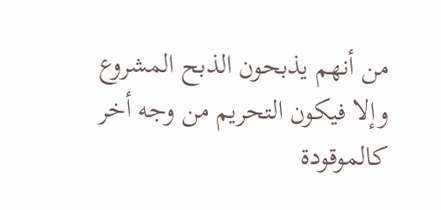من أنهم يذبحون الذبح المشروع وإلا فيكون التحريم من وجه أخر كالموقودة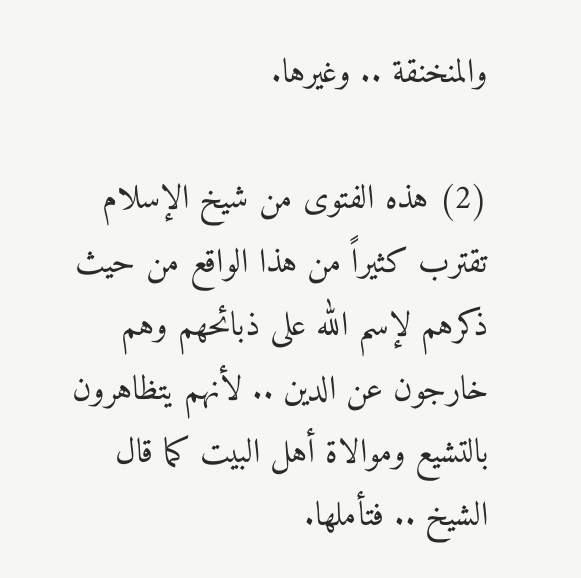والمنخنقة .. وغيرها.

(2) هذه الفتوى من شيخ الإسلام تقترب كثيراً من هذا الواقع من حيث ذكرهم لإسم الله على ذبائحهم وهم خارجون عن الدين .. لأنهم يتظاهرون بالتشيع وموالاة أهل البيت كما قال الشيخ .. فتأملها.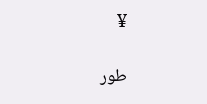¥

طور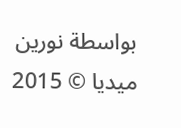بواسطة نورين ميديا © 2015